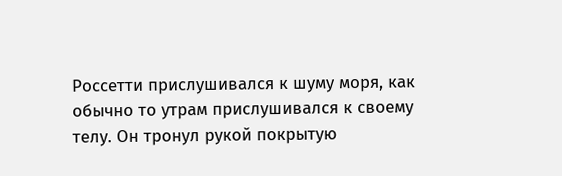Россетти прислушивался к шуму моря, как обычно то утрам прислушивался к своему телу. Он тронул рукой покрытую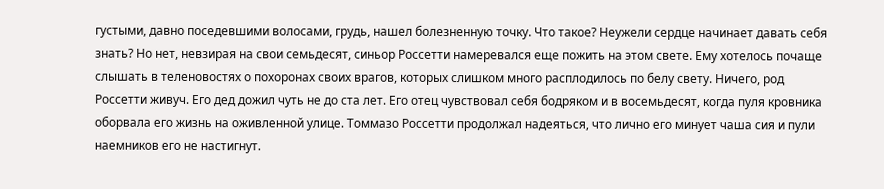густыми, давно поседевшими волосами, грудь, нашел болезненную точку. Что такое? Неужели сердце начинает давать себя знать? Но нет, невзирая на свои семьдесят, синьор Россетти намеревался еще пожить на этом свете. Ему хотелось почаще слышать в теленовостях о похоронах своих врагов, которых слишком много расплодилось по белу свету. Ничего, род Россетти живуч. Его дед дожил чуть не до ста лет. Его отец чувствовал себя бодряком и в восемьдесят, когда пуля кровника оборвала его жизнь на оживленной улице. Томмазо Россетти продолжал надеяться, что лично его минует чаша сия и пули наемников его не настигнут.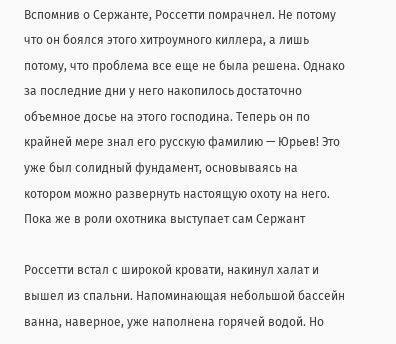Вспомнив о Сержанте, Россетти помрачнел. Не потому что он боялся этого хитроумного киллера, а лишь потому, что проблема все еще не была решена. Однако за последние дни у него накопилось достаточно объемное досье на этого господина. Теперь он по крайней мере знал его русскую фамилию — Юрьев! Это уже был солидный фундамент, основываясь на котором можно развернуть настоящую охоту на него. Пока же в роли охотника выступает сам Сержант

Россетти встал с широкой кровати, накинул халат и вышел из спальни. Напоминающая небольшой бассейн ванна, наверное, уже наполнена горячей водой. Но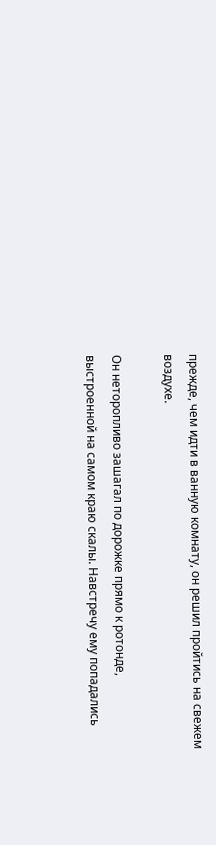прежде, чем идти в ванную комнату, он решил пройтись на свежем воздухе.

Он неторопливо зашагал по дорожке прямо к ротонде, выстроенной на самом краю скалы. Навстречу ему попадались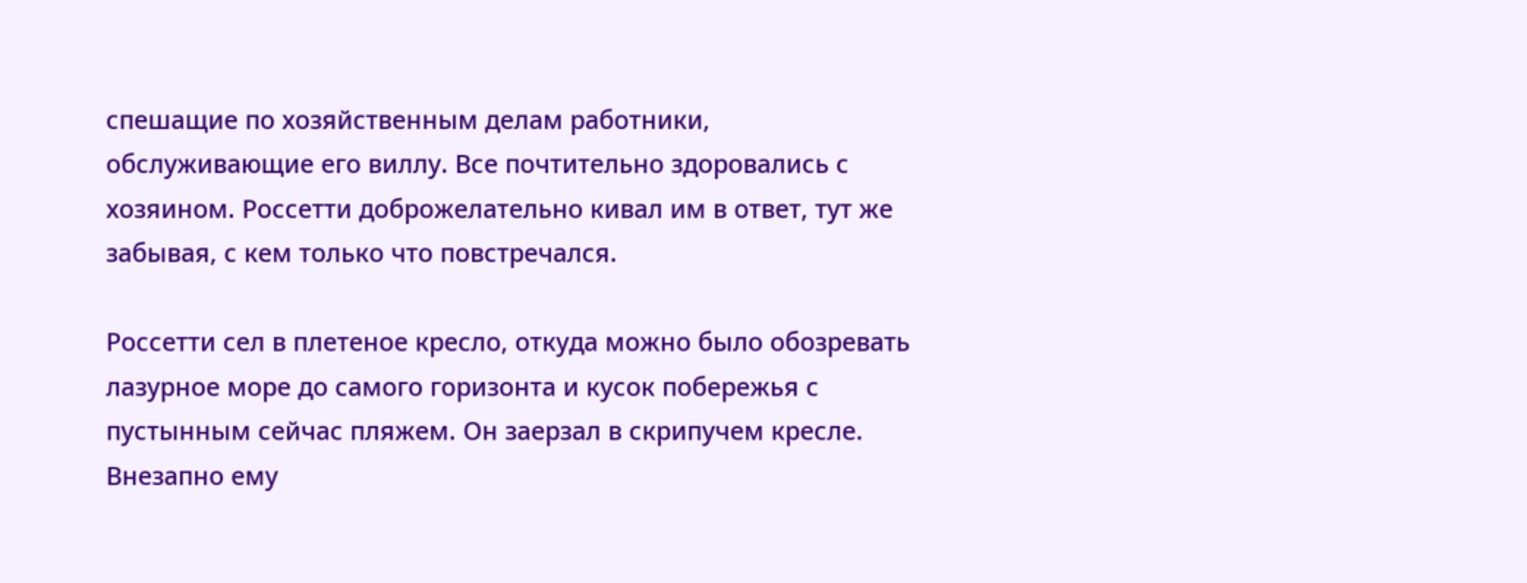спешащие по хозяйственным делам работники, обслуживающие его виллу. Все почтительно здоровались с хозяином. Россетти доброжелательно кивал им в ответ, тут же забывая, с кем только что повстречался.

Россетти сел в плетеное кресло, откуда можно было обозревать лазурное море до самого горизонта и кусок побережья с пустынным сейчас пляжем. Он заерзал в скрипучем кресле. Внезапно ему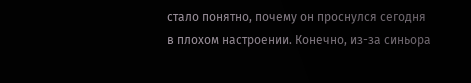стало понятно, почему он проснулся сегодня в плохом настроении. Конечно, из-за синьора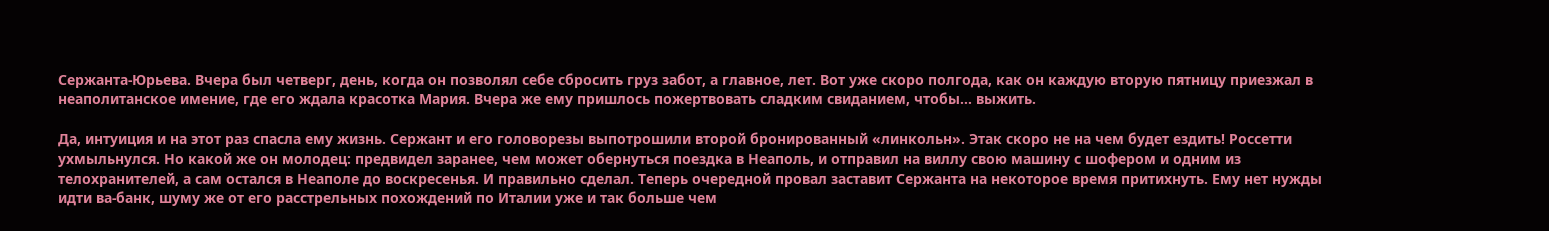Сержанта-Юрьева. Вчера был четверг, день, когда он позволял себе сбросить груз забот, а главное, лет. Вот уже скоро полгода, как он каждую вторую пятницу приезжал в неаполитанское имение, где его ждала красотка Мария. Вчера же ему пришлось пожертвовать сладким свиданием, чтобы… выжить.

Да, интуиция и на этот раз спасла ему жизнь. Сержант и его головорезы выпотрошили второй бронированный «линкольн». Этак скоро не на чем будет ездить! Россетти ухмыльнулся. Но какой же он молодец: предвидел заранее, чем может обернуться поездка в Неаполь, и отправил на виллу свою машину с шофером и одним из телохранителей, а сам остался в Неаполе до воскресенья. И правильно сделал. Теперь очередной провал заставит Сержанта на некоторое время притихнуть. Ему нет нужды идти ва-банк, шуму же от его расстрельных похождений по Италии уже и так больше чем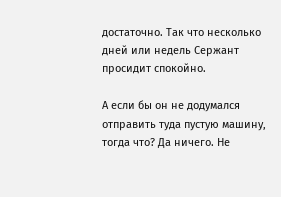достаточно. Так что несколько дней или недель Сержант просидит спокойно.

А если бы он не додумался отправить туда пустую машину, тогда что? Да ничего. Не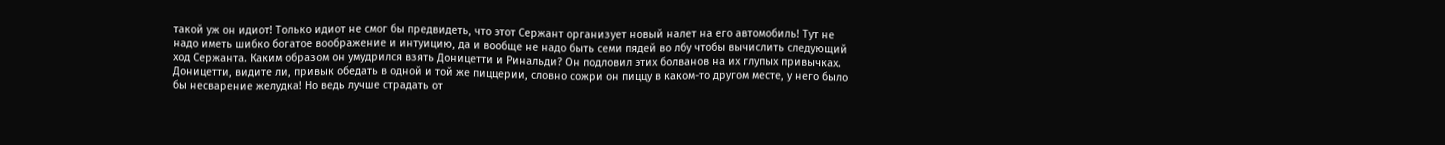такой уж он идиот! Только идиот не смог бы предвидеть, что этот Сержант организует новый налет на его автомобиль! Тут не надо иметь шибко богатое воображение и интуицию, да и вообще не надо быть семи пядей во лбу чтобы вычислить следующий ход Сержанта. Каким образом он умудрился взять Доницетти и Ринальди? Он подловил этих болванов на их глупых привычках. Доницетти, видите ли, привык обедать в одной и той же пиццерии, словно сожри он пиццу в каком-то другом месте, у него было бы несварение желудка! Но ведь лучше страдать от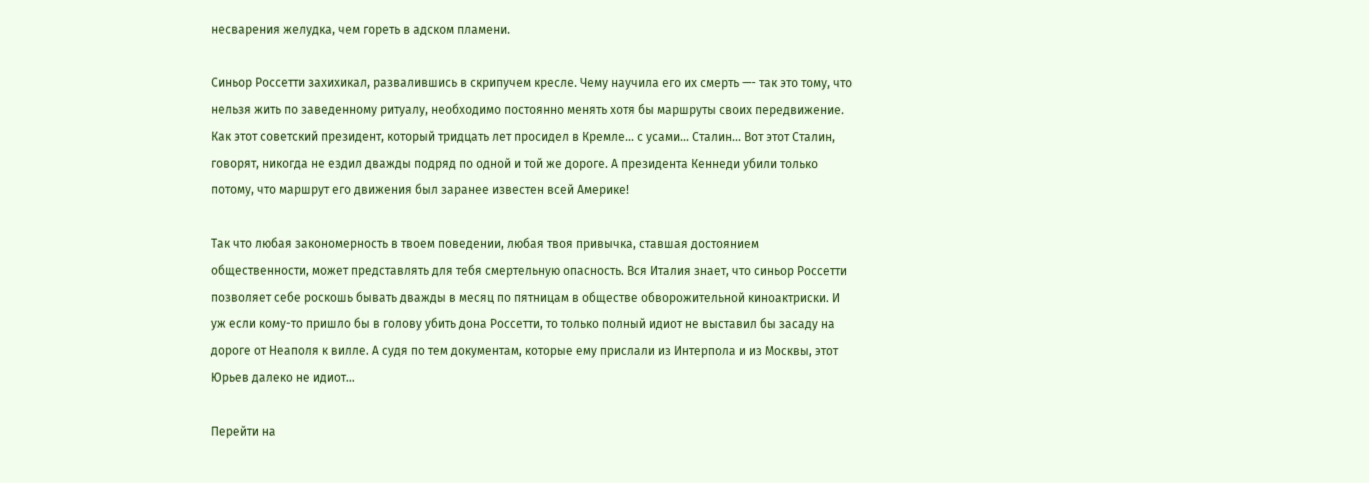несварения желудка, чем гореть в адском пламени.

Синьор Россетти захихикал, развалившись в скрипучем кресле. Чему научила его их смерть —- так это тому, что нельзя жить по заведенному ритуалу, необходимо постоянно менять хотя бы маршруты своих передвижение. Как этот советский президент, который тридцать лет просидел в Кремле... с усами... Сталин... Вот этот Сталин, говорят, никогда не ездил дважды подряд по одной и той же дороге. А президента Кеннеди убили только потому, что маршрут его движения был заранее известен всей Америке!

Так что любая закономерность в твоем поведении, любая твоя привычка, ставшая достоянием общественности, может представлять для тебя смертельную опасность. Вся Италия знает, что синьор Россетти позволяет себе роскошь бывать дважды в месяц по пятницам в обществе обворожительной киноактриски. И уж если кому-то пришло бы в голову убить дона Россетти, то только полный идиот не выставил бы засаду на дороге от Неаполя к вилле. А судя по тем документам, которые ему прислали из Интерпола и из Москвы, этот Юрьев далеко не идиот...

Перейти на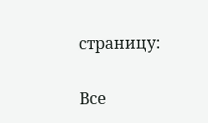страницу:

Все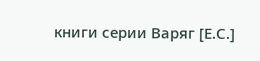книги серии Варяг [Е.С.]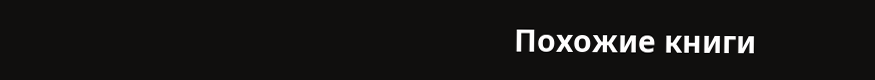Похожие книги